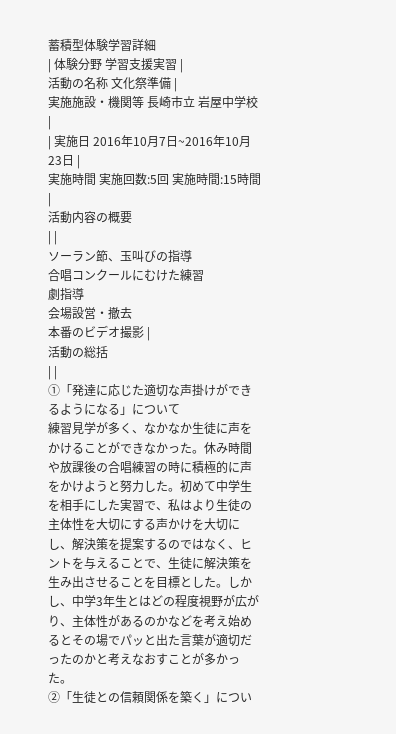蓄積型体験学習詳細
| 体験分野 学習支援実習 |
活動の名称 文化祭準備 |
実施施設・機関等 長崎市立 岩屋中学校 |
| 実施日 2016年10月7日~2016年10月23日 |
実施時間 実施回数:5回 実施時間:15時間 |
活動内容の概要
| |
ソーラン節、玉叫びの指導
合唱コンクールにむけた練習
劇指導
会場設営・撤去
本番のビデオ撮影 |
活動の総括
| |
①「発達に応じた適切な声掛けができるようになる」について
練習見学が多く、なかなか生徒に声をかけることができなかった。休み時間や放課後の合唱練習の時に積極的に声をかけようと努力した。初めて中学生を相手にした実習で、私はより生徒の主体性を大切にする声かけを大切にし、解決策を提案するのではなく、ヒントを与えることで、生徒に解決策を生み出させることを目標とした。しかし、中学3年生とはどの程度視野が広がり、主体性があるのかなどを考え始めるとその場でパッと出た言葉が適切だったのかと考えなおすことが多かった。
②「生徒との信頼関係を築く」につい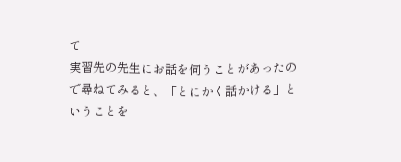て
実習先の先生にお話を伺うことがあったので尋ねてみると、「とにかく話かける」ということを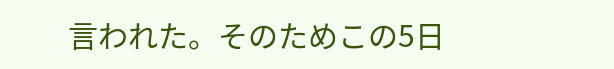言われた。そのためこの5日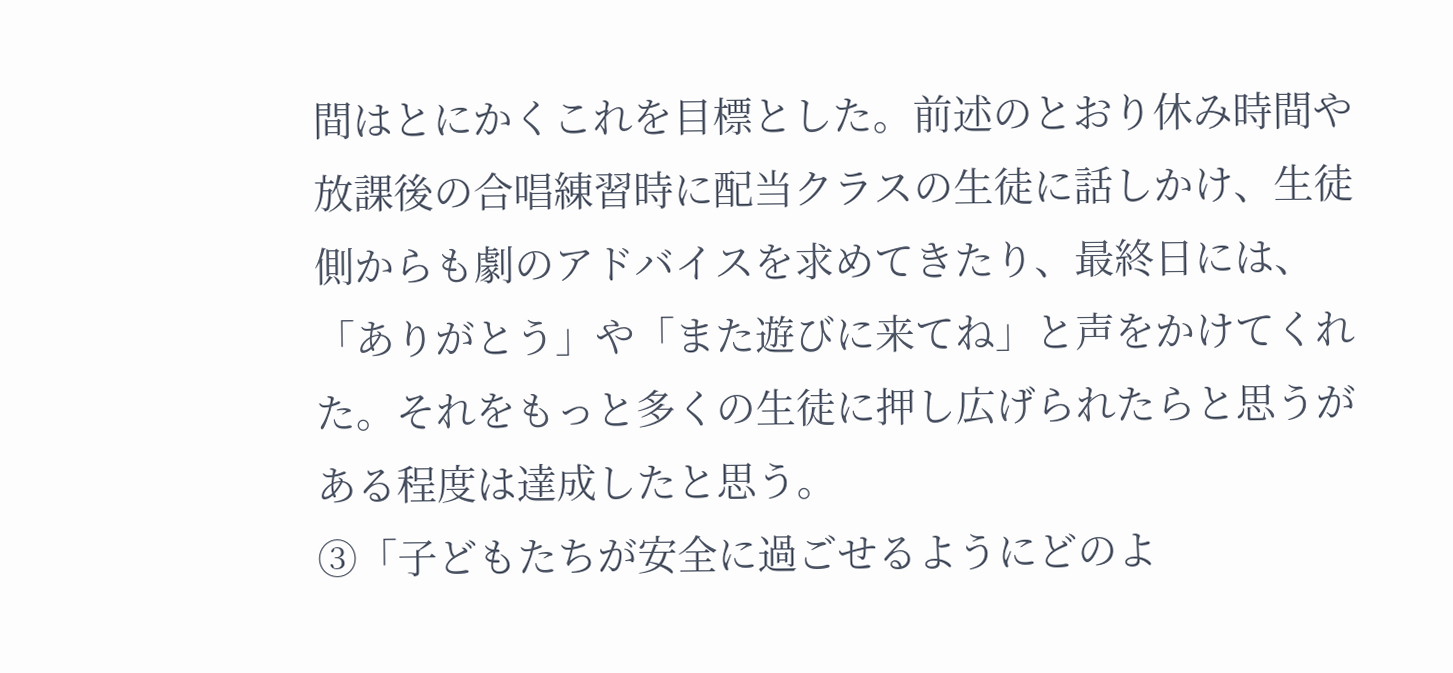間はとにかくこれを目標とした。前述のとおり休み時間や放課後の合唱練習時に配当クラスの生徒に話しかけ、生徒側からも劇のアドバイスを求めてきたり、最終日には、「ありがとう」や「また遊びに来てね」と声をかけてくれた。それをもっと多くの生徒に押し広げられたらと思うがある程度は達成したと思う。
③「子どもたちが安全に過ごせるようにどのよ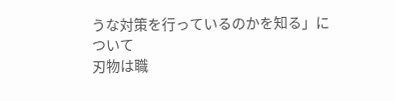うな対策を行っているのかを知る」について
刃物は職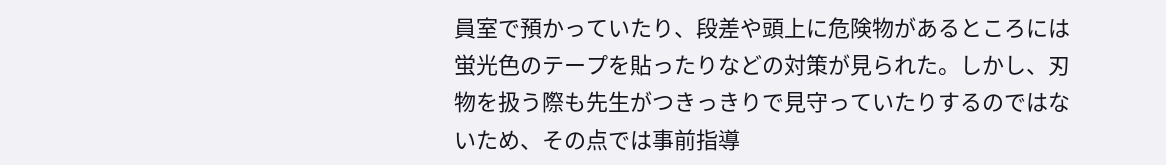員室で預かっていたり、段差や頭上に危険物があるところには蛍光色のテープを貼ったりなどの対策が見られた。しかし、刃物を扱う際も先生がつきっきりで見守っていたりするのではないため、その点では事前指導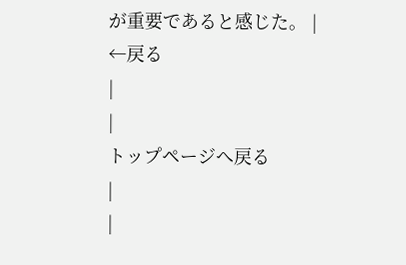が重要であると感じた。 |
←戻る
|
|
トップページへ戻る
|
|